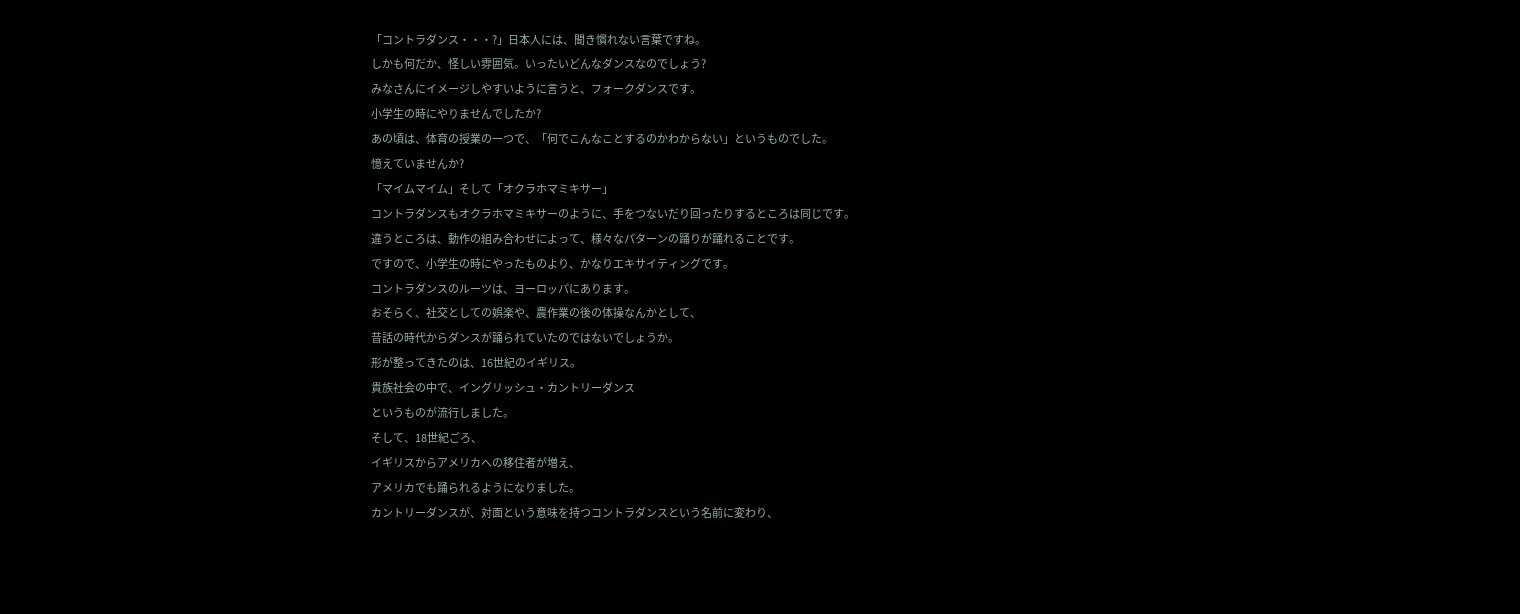「コントラダンス・・・?」日本人には、聞き慣れない言葉ですね。
しかも何だか、怪しい雰囲気。いったいどんなダンスなのでしょう?
みなさんにイメージしやすいように言うと、フォークダンスです。
小学生の時にやりませんでしたか?
あの頃は、体育の授業の一つで、「何でこんなことするのかわからない」というものでした。
憶えていませんか?
「マイムマイム」そして「オクラホマミキサー」
コントラダンスもオクラホマミキサーのように、手をつないだり回ったりするところは同じです。
違うところは、動作の組み合わせによって、様々なパターンの踊りが踊れることです。
ですので、小学生の時にやったものより、かなりエキサイティングです。
コントラダンスのルーツは、ヨーロッパにあります。
おそらく、社交としての娯楽や、農作業の後の体操なんかとして、
昔話の時代からダンスが踊られていたのではないでしょうか。
形が整ってきたのは、16世紀のイギリス。
貴族社会の中で、イングリッシュ・カントリーダンス
というものが流行しました。
そして、18世紀ごろ、
イギリスからアメリカへの移住者が増え、
アメリカでも踊られるようになりました。
カントリーダンスが、対面という意味を持つコントラダンスという名前に変わり、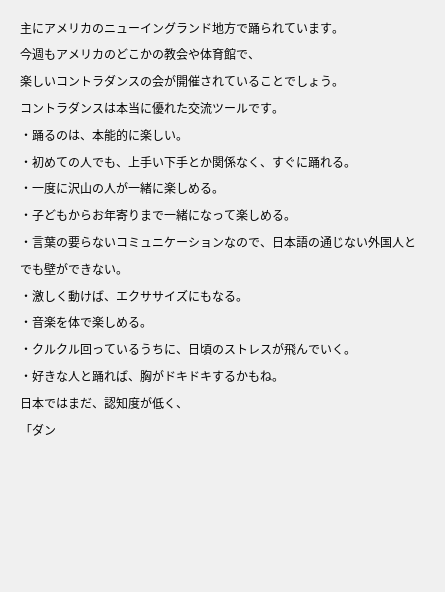主にアメリカのニューイングランド地方で踊られています。
今週もアメリカのどこかの教会や体育館で、
楽しいコントラダンスの会が開催されていることでしょう。
コントラダンスは本当に優れた交流ツールです。
・踊るのは、本能的に楽しい。
・初めての人でも、上手い下手とか関係なく、すぐに踊れる。
・一度に沢山の人が一緒に楽しめる。
・子どもからお年寄りまで一緒になって楽しめる。
・言葉の要らないコミュニケーションなので、日本語の通じない外国人とでも壁ができない。
・激しく動けば、エクササイズにもなる。
・音楽を体で楽しめる。
・クルクル回っているうちに、日頃のストレスが飛んでいく。
・好きな人と踊れば、胸がドキドキするかもね。
日本ではまだ、認知度が低く、
「ダン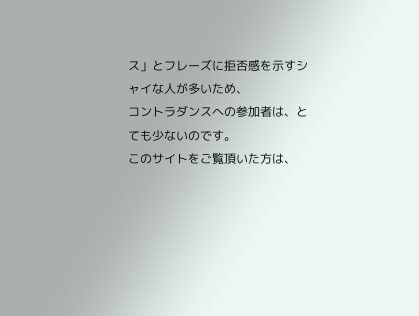ス」とフレーズに拒否感を示すシャイな人が多いため、
コントラダンスへの参加者は、とても少ないのです。
このサイトをご覧頂いた方は、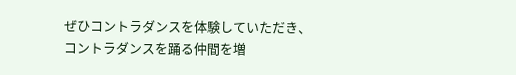ぜひコントラダンスを体験していただき、
コントラダンスを踊る仲間を増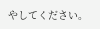やしてください。